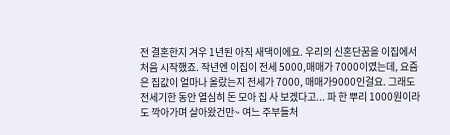전 결혼한지 겨우 1년된 아직 새댁이에요. 우리의 신혼단꿈을 이집에서 처음 시작했죠. 작년엔 이집이 전세 5000,매매가 7000이였는데, 요즘은 집값이 얼마나 올랐는지 전세가 7000, 매매가9000인걸요. 그래도 전세기한 동안 열심히 돈 모아 집 사 보겠다고... 파 한 뿌리 1000원이라도 깍아가며 살아왔건만~ 여느 주부들처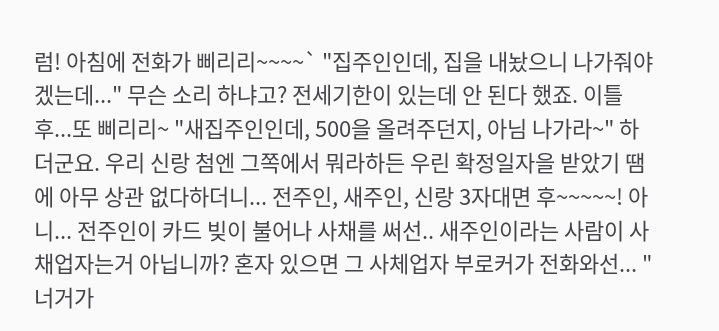럼! 아침에 전화가 삐리리~~~~` "집주인인데, 집을 내놨으니 나가줘야 겠는데..." 무슨 소리 하냐고? 전세기한이 있는데 안 된다 했죠. 이틀후...또 삐리리~ "새집주인인데, 500을 올려주던지, 아님 나가라~" 하더군요. 우리 신랑 첨엔 그쪽에서 뭐라하든 우린 확정일자을 받았기 땜에 아무 상관 없다하더니... 전주인, 새주인, 신랑 3자대면 후~~~~~! 아니... 전주인이 카드 빚이 불어나 사채를 써선.. 새주인이라는 사람이 사채업자는거 아닙니까? 혼자 있으면 그 사체업자 부로커가 전화와선... "너거가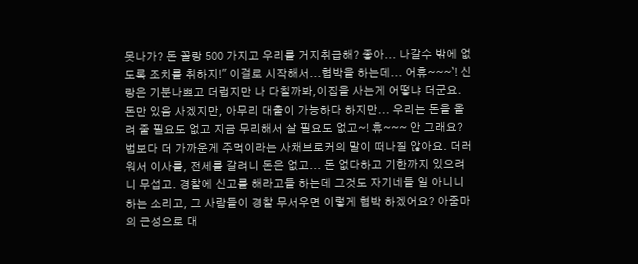못나가? 돈 꼴랑 500 가지고 우리를 거지취급해? 좋아... 나갈수 밖에 없도록 조치를 취하지!" 이걸로 시작해서...협박을 하는데... 어휴~~~`! 신랑은 기분나쁘고 더럽지만 나 다칠까봐,이집을 사는게 어떻냐 더군요. 돈만 있음 사겠지만, 아무리 대출이 가능하다 하지만... 우리는 돈을 올려 줄 필요도 없고 지금 무리해서 살 필요도 없고~! 휴~~~ 안 그래요? 법보다 더 가까운게 주먹이라는 사채브로커의 말이 떠나질 않아요. 더러워서 이사를, 전세를 갈려니 돈은 없고... 돈 없다하고 기한까지 있으려니 무섭고. 경찰에 신고를 해라고들 하는데 그것도 자기네들 일 아니니 하는 소리고, 그 사람들이 경찰 무서우면 이렇게 협박 하겠어요? 아줌마의 근성으로 대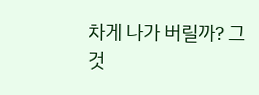차게 나가 버릴까? 그것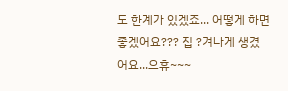도 한계가 있겠죠... 어떻게 하면 좋겠어요??? 집 ?겨나게 생겼어요...으휴~~~